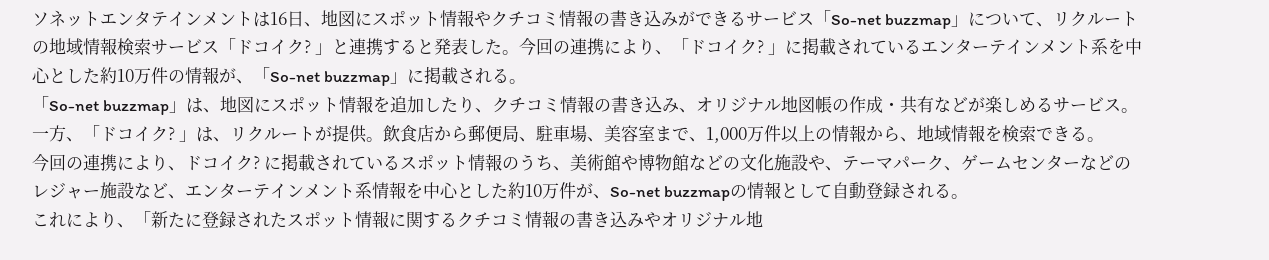ソネットエンタテインメントは16日、地図にスポット情報やクチコミ情報の書き込みができるサービス「So-net buzzmap」について、リクルートの地域情報検索サービス「ドコイク? 」と連携すると発表した。今回の連携により、「ドコイク? 」に掲載されているエンターテインメント系を中心とした約10万件の情報が、「So-net buzzmap」に掲載される。
「So-net buzzmap」は、地図にスポット情報を追加したり、クチコミ情報の書き込み、オリジナル地図帳の作成・共有などが楽しめるサービス。
一方、「ドコイク? 」は、リクルートが提供。飲食店から郵便局、駐車場、美容室まで、1,000万件以上の情報から、地域情報を検索できる。
今回の連携により、ドコイク? に掲載されているスポット情報のうち、美術館や博物館などの文化施設や、テーマパーク、ゲームセンターなどのレジャー施設など、エンターテインメント系情報を中心とした約10万件が、So-net buzzmapの情報として自動登録される。
これにより、「新たに登録されたスポット情報に関するクチコミ情報の書き込みやオリジナル地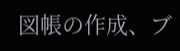図帳の作成、ブ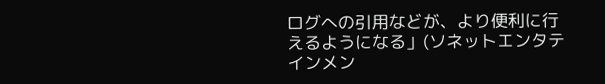ログへの引用などが、より便利に行えるようになる」(ソネットエンタテインメン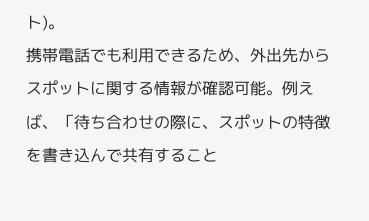ト)。
携帯電話でも利用できるため、外出先からスポットに関する情報が確認可能。例えば、「待ち合わせの際に、スポットの特徴を書き込んで共有すること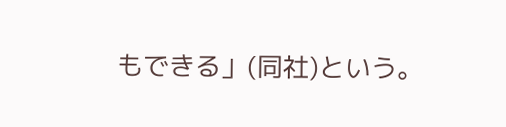もできる」(同社)という。